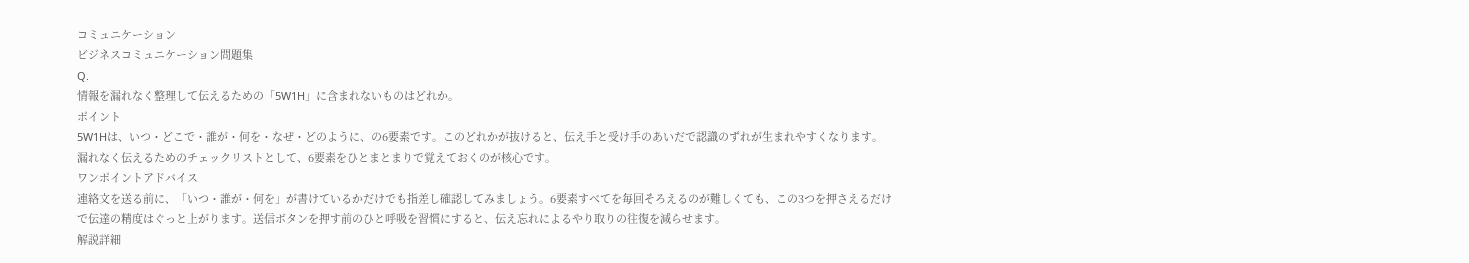コミュニケーション
ビジネスコミュニケーション問題集
Q.
情報を漏れなく整理して伝えるための「5W1H」に含まれないものはどれか。
ポイント
5W1Hは、いつ・どこで・誰が・何を・なぜ・どのように、の6要素です。このどれかが抜けると、伝え手と受け手のあいだで認識のずれが生まれやすくなります。漏れなく伝えるためのチェックリストとして、6要素をひとまとまりで覚えておくのが核心です。
ワンポイントアドバイス
連絡文を送る前に、「いつ・誰が・何を」が書けているかだけでも指差し確認してみましょう。6要素すべてを毎回そろえるのが難しくても、この3つを押さえるだけで伝達の精度はぐっと上がります。送信ボタンを押す前のひと呼吸を習慣にすると、伝え忘れによるやり取りの往復を減らせます。
解説詳細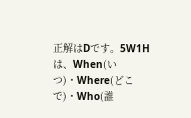正解はDです。5W1Hは、When(いつ)・Where(どこで)・Who(誰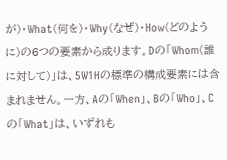が)・What(何を)・Why(なぜ)・How(どのように)の6つの要素から成ります。Dの「Whom(誰に対して)」は、5W1Hの標準の構成要素には含まれません。一方、Aの「When」、Bの「Who」、Cの「What」は、いずれも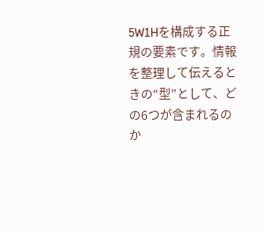5W1Hを構成する正規の要素です。情報を整理して伝えるときの“型”として、どの6つが含まれるのか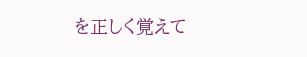を正しく覚えて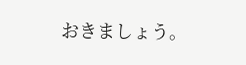おきましょう。